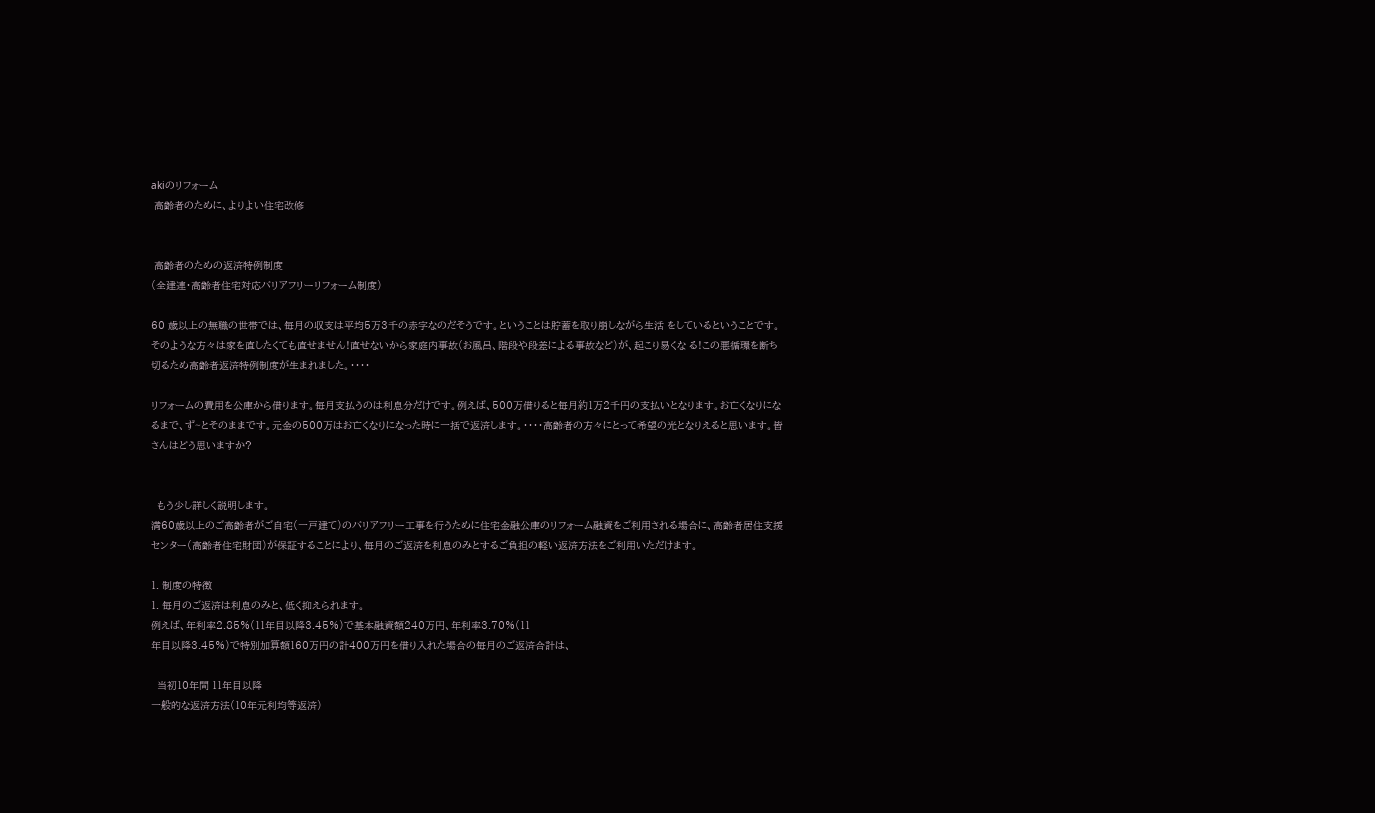akiのリフォーム
 高齢者のために、よりよい住宅改修


 高齢者のための返済特例制度
(全建連・高齢者住宅対応バリアフリーリフォーム制度)

60 歳以上の無職の世帯では、毎月の収支は平均5万3千の赤字なのだそうです。ということは貯蓄を取り崩しながら生活 をしているということです。そのような方々は家を直したくても直せません!直せないから家庭内事故(お風呂、階段や段差による事故など)が、起こり易くな る!この悪循環を断ち切るため高齢者返済特例制度が生まれました。・・・・

リフォームの費用を公庫から借ります。毎月支払うのは利息分だけです。例えば、500万借りると毎月約1万2千円の支払いとなります。お亡くなりになるまで、ず~とそのままです。元金の500万はお亡くなりになった時に一括で返済します。・・・・高齢者の方々にとって希望の光となりえると思います。皆さんはどう思いますか?


  もう少し詳しく説明します。
満60歳以上のご高齢者がご自宅(一戸建て)のバリアフリー工事を行うために住宅金融公庫のリフォーム融資をご利用される場合に、高齢者居住支援センター(高齢者住宅財団)が保証することにより、毎月のご返済を利息のみとするご負担の軽い返済方法をご利用いただけます。

1. 制度の特徴
1. 毎月のご返済は利息のみと、低く抑えられます。
例えば、年利率2.85%(11年目以降3.45%)で基本融資額240万円、年利率3.70%(11
年目以降3.45%)で特別加算額160万円の計400万円を借り入れた場合の毎月のご返済合計は、

  当初10年間 11年目以降
一般的な返済方法(10年元利均等返済)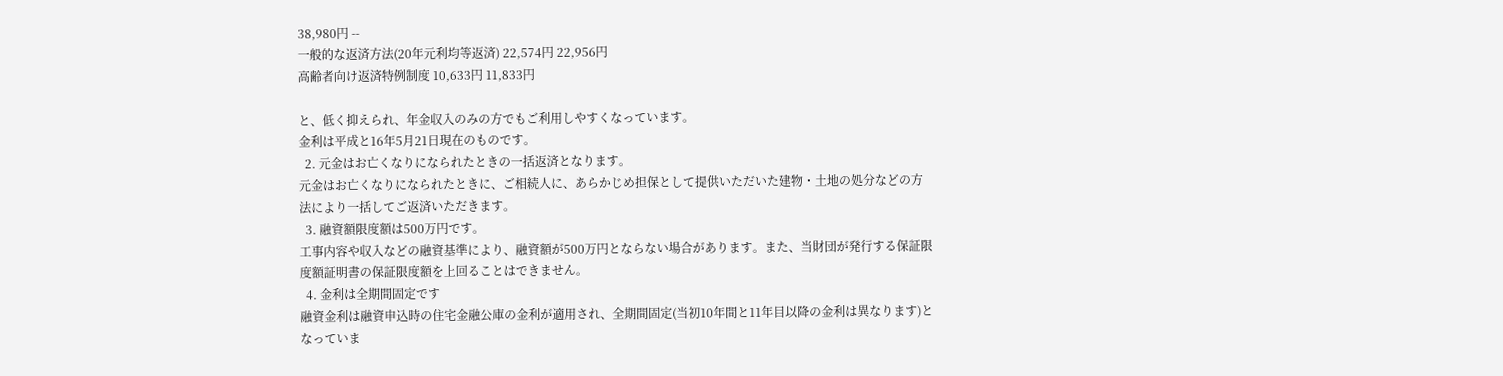38,980円 --
一般的な返済方法(20年元利均等返済) 22,574円 22,956円
高齢者向け返済特例制度 10,633円 11,833円

と、低く抑えられ、年金収入のみの方でもご利用しやすくなっています。
金利は平成と16年5月21日現在のものです。
  2. 元金はお亡くなりになられたときの一括返済となります。
元金はお亡くなりになられたときに、ご相続人に、あらかじめ担保として提供いただいた建物・土地の処分などの方法により一括してご返済いただきます。
  3. 融資額限度額は500万円です。
工事内容や収入などの融資基準により、融資額が500万円とならない場合があります。また、当財団が発行する保証限度額証明書の保証限度額を上回ることはできません。
  4. 金利は全期間固定です
融資金利は融資申込時の住宅金融公庫の金利が適用され、全期間固定(当初10年間と11年目以降の金利は異なります)となっていま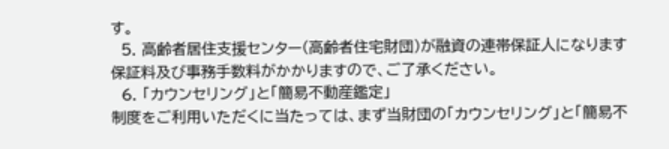す。
  5. 高齢者居住支援センター(高齢者住宅財団)が融資の連帯保証人になります
保証料及び事務手数料がかかりますので、ご了承ください。
  6. 「カウンセリング」と「簡易不動産鑑定」
制度をご利用いただくに当たっては、まず当財団の「カウンセリング」と「簡易不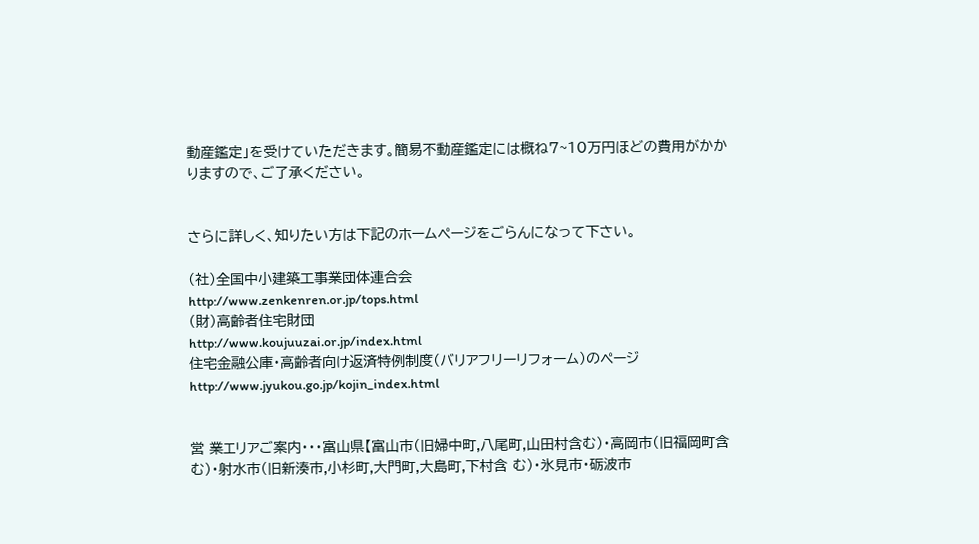動産鑑定」を受けていただきます。簡易不動産鑑定には概ね7~10万円ほどの費用がかかりますので、ご了承ください。


さらに詳しく、知りたい方は下記のホームページをごらんになって下さい。

(社)全国中小建築工事業団体連合会
http://www.zenkenren.or.jp/tops.html
(財)高齢者住宅財団
http://www.koujuuzai.or.jp/index.html
住宅金融公庫・高齢者向け返済特例制度(バリアフリーリフォーム)のページ
http://www.jyukou.go.jp/kojin_index.html


営 業エリアご案内・・・富山県【富山市(旧婦中町,八尾町,山田村含む)・高岡市(旧福岡町含む)・射水市(旧新湊市,小杉町,大門町,大島町,下村含 む)・氷見市・砺波市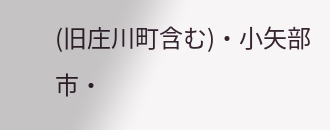(旧庄川町含む)・小矢部市・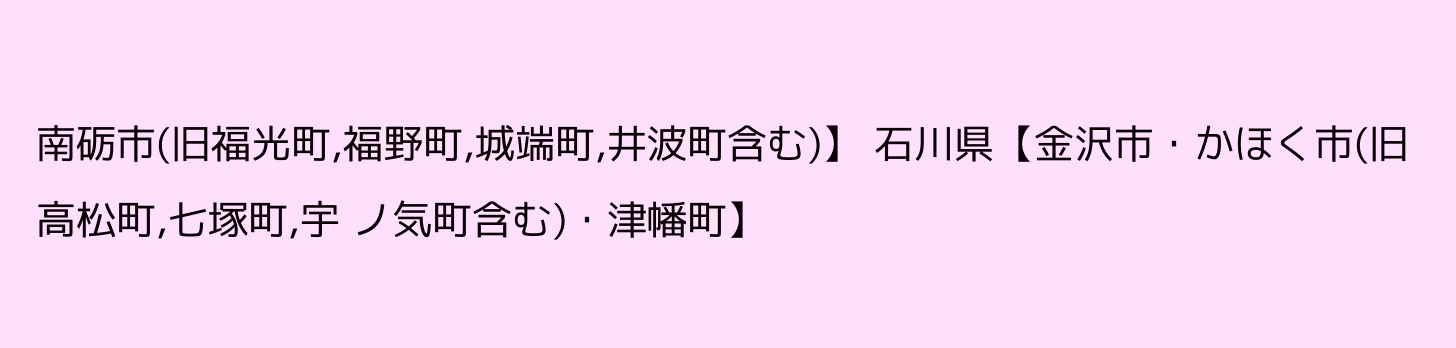南砺市(旧福光町,福野町,城端町,井波町含む)】 石川県【金沢市・かほく市(旧高松町,七塚町,宇 ノ気町含む)・津幡町】